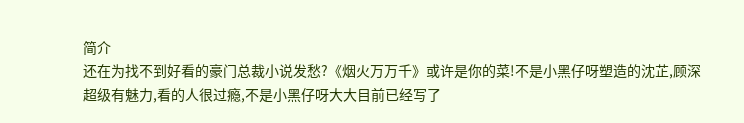简介
还在为找不到好看的豪门总裁小说发愁?《烟火万万千》或许是你的菜!不是小黑仔呀塑造的沈芷,顾深超级有魅力,看的人很过瘾,不是小黑仔呀大大目前已经写了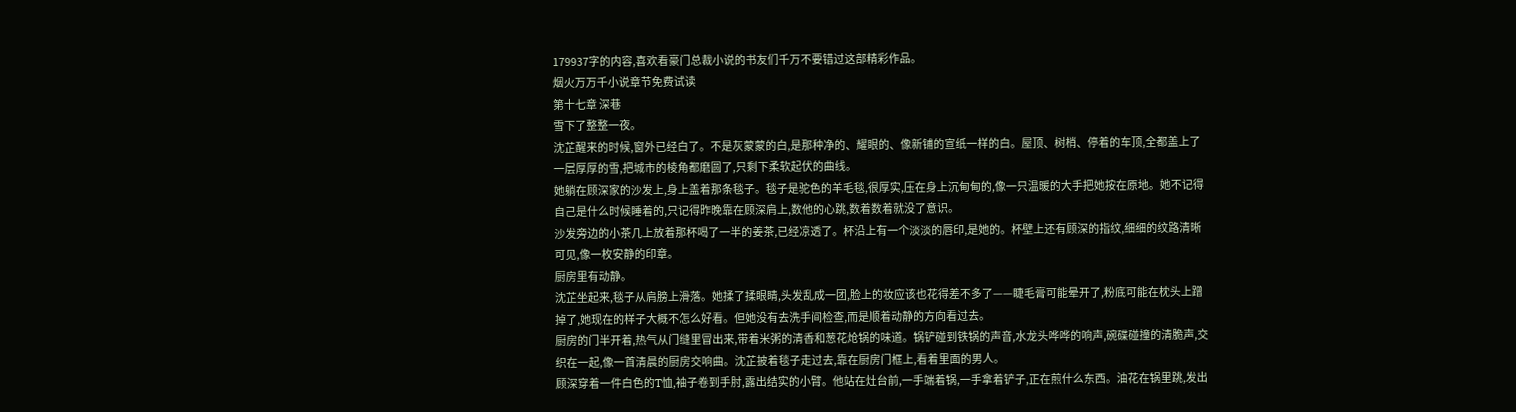179937字的内容,喜欢看豪门总裁小说的书友们千万不要错过这部精彩作品。
烟火万万千小说章节免费试读
第十七章 深巷
雪下了整整一夜。
沈芷醒来的时候,窗外已经白了。不是灰蒙蒙的白,是那种净的、耀眼的、像新铺的宣纸一样的白。屋顶、树梢、停着的车顶,全都盖上了一层厚厚的雪,把城市的棱角都磨圆了,只剩下柔软起伏的曲线。
她躺在顾深家的沙发上,身上盖着那条毯子。毯子是驼色的羊毛毯,很厚实,压在身上沉甸甸的,像一只温暖的大手把她按在原地。她不记得自己是什么时候睡着的,只记得昨晚靠在顾深肩上,数他的心跳,数着数着就没了意识。
沙发旁边的小茶几上放着那杯喝了一半的姜茶,已经凉透了。杯沿上有一个淡淡的唇印,是她的。杯壁上还有顾深的指纹,细细的纹路清晰可见,像一枚安静的印章。
厨房里有动静。
沈芷坐起来,毯子从肩膀上滑落。她揉了揉眼睛,头发乱成一团,脸上的妆应该也花得差不多了——睫毛膏可能晕开了,粉底可能在枕头上蹭掉了,她现在的样子大概不怎么好看。但她没有去洗手间检查,而是顺着动静的方向看过去。
厨房的门半开着,热气从门缝里冒出来,带着米粥的清香和葱花炝锅的味道。锅铲碰到铁锅的声音,水龙头哗哗的响声,碗碟碰撞的清脆声,交织在一起,像一首清晨的厨房交响曲。沈芷披着毯子走过去,靠在厨房门框上,看着里面的男人。
顾深穿着一件白色的T恤,袖子卷到手肘,露出结实的小臂。他站在灶台前,一手端着锅,一手拿着铲子,正在煎什么东西。油花在锅里跳,发出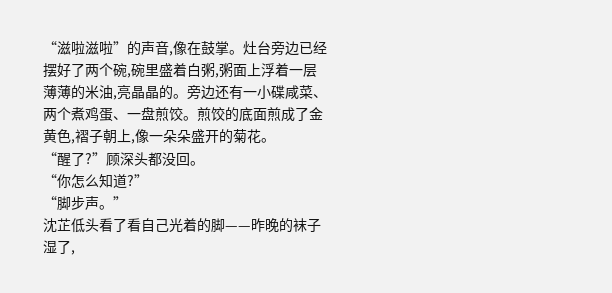“滋啦滋啦”的声音,像在鼓掌。灶台旁边已经摆好了两个碗,碗里盛着白粥,粥面上浮着一层薄薄的米油,亮晶晶的。旁边还有一小碟咸菜、两个煮鸡蛋、一盘煎饺。煎饺的底面煎成了金黄色,褶子朝上,像一朵朵盛开的菊花。
“醒了?”顾深头都没回。
“你怎么知道?”
“脚步声。”
沈芷低头看了看自己光着的脚——昨晚的袜子湿了,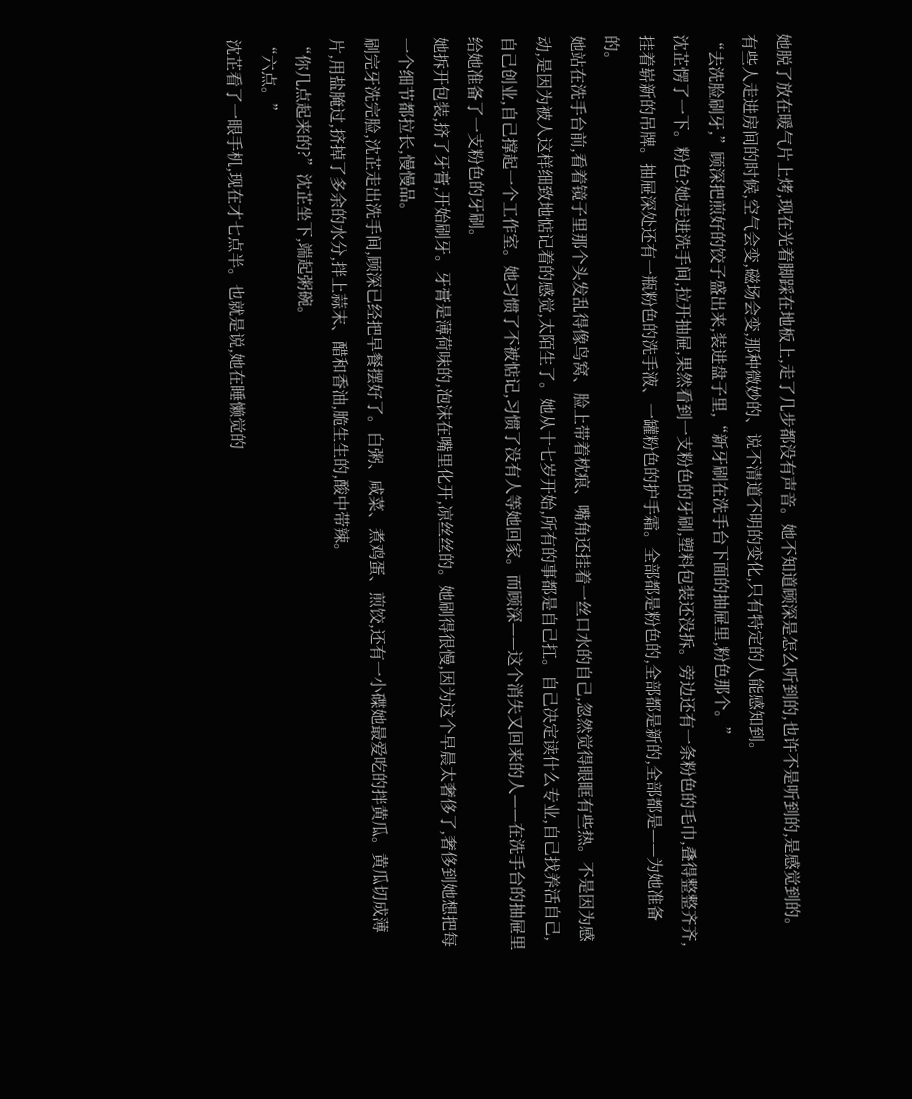她脱了放在暖气片上烤,现在光着脚踩在地板上,走了几步都没有声音。她不知道顾深是怎么听到的,也许不是听到的,是感觉到的。有些人走进房间的时候,空气会变,磁场会变,那种微妙的、说不清道不明的变化,只有特定的人能感知到。
“去洗脸刷牙,”顾深把煎好的饺子盛出来,装进盘子里,“新牙刷在洗手台下面的抽屉里,粉色那个。”
沈芷愣了一下。粉色?她走进洗手间,拉开抽屉,果然看到一支粉色的牙刷,塑料包装还没拆。旁边还有一条粉色的毛巾,叠得整整齐齐,挂着崭新的吊牌。抽屉深处还有一瓶粉色的洗手液、一罐粉色的护手霜。全部都是粉色的,全部都是新的,全部都是——为她准备的。
她站在洗手台前,看着镜子里那个头发乱得像鸟窝、脸上带着枕痕、嘴角还挂着一丝口水的自己,忽然觉得眼眶有些热。不是因为感动,是因为被人这样细致地惦记着的感觉,太陌生了。她从十七岁开始,所有的事都是自己扛。自己决定读什么专业,自己找养活自己,自己创业,自己撑起一个工作室。她习惯了不被惦记,习惯了没有人等她回家。而顾深——这个消失又回来的人——在洗手台的抽屉里给她准备了一支粉色的牙刷。
她拆开包装,挤了牙膏,开始刷牙。牙膏是薄荷味的,泡沫在嘴里化开,凉丝丝的。她刷得很慢,因为这个早晨太奢侈了,奢侈到她想把每一个细节都拉长,慢慢品。
刷完牙洗完脸,沈芷走出洗手间,顾深已经把早餐摆好了。白粥、咸菜、煮鸡蛋、煎饺,还有一小碟她最爱吃的拌黄瓜。黄瓜切成薄片,用盐腌过,挤掉了多余的水分,拌上蒜末、醋和香油,脆生生的,酸中带辣。
“你几点起来的?”沈芷坐下,端起粥碗。
“六点。”
沈芷看了一眼手机,现在才七点半。也就是说,她在睡懒觉的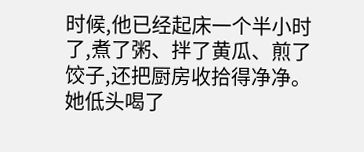时候,他已经起床一个半小时了,煮了粥、拌了黄瓜、煎了饺子,还把厨房收拾得净净。她低头喝了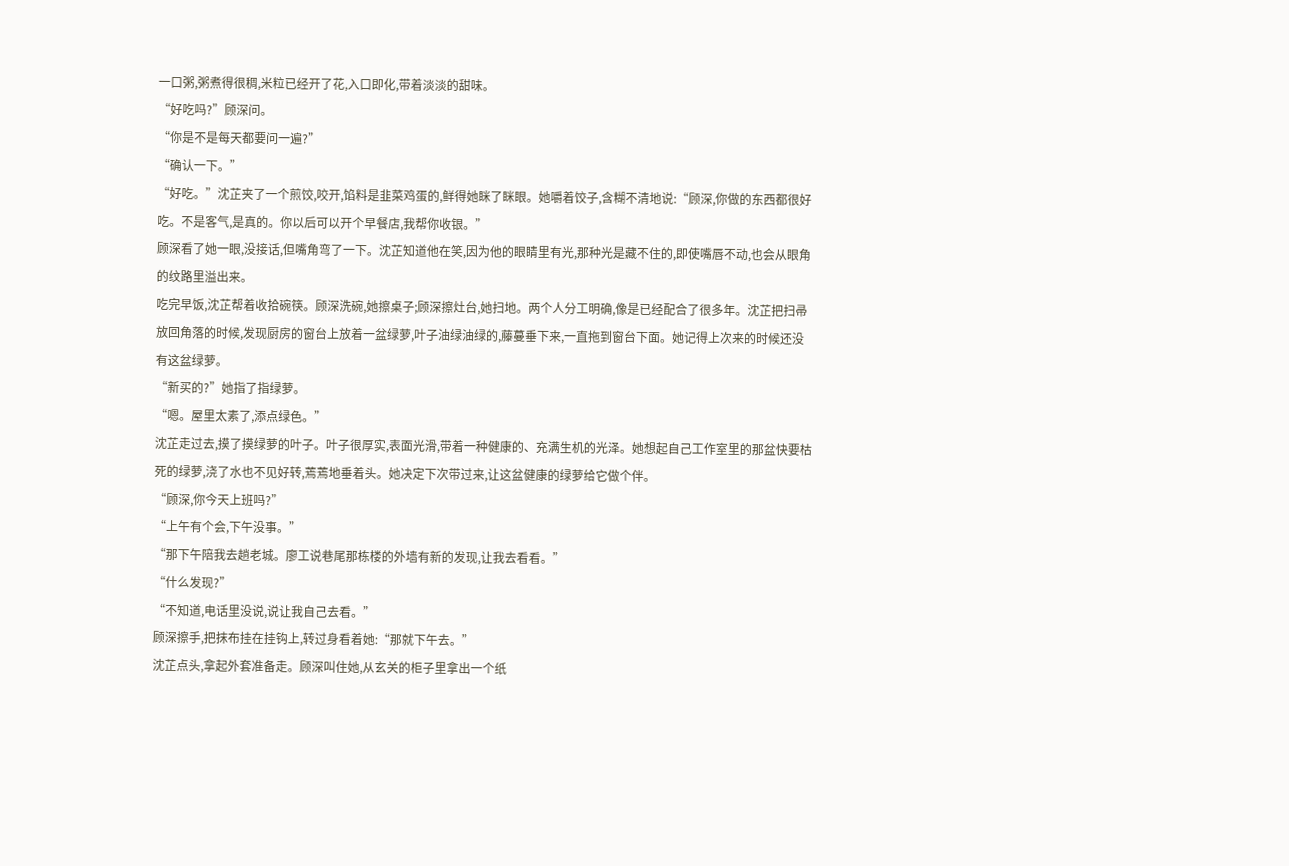一口粥,粥煮得很稠,米粒已经开了花,入口即化,带着淡淡的甜味。
“好吃吗?”顾深问。
“你是不是每天都要问一遍?”
“确认一下。”
“好吃。”沈芷夹了一个煎饺,咬开,馅料是韭菜鸡蛋的,鲜得她眯了眯眼。她嚼着饺子,含糊不清地说:“顾深,你做的东西都很好吃。不是客气,是真的。你以后可以开个早餐店,我帮你收银。”
顾深看了她一眼,没接话,但嘴角弯了一下。沈芷知道他在笑,因为他的眼睛里有光,那种光是藏不住的,即使嘴唇不动,也会从眼角的纹路里溢出来。
吃完早饭,沈芷帮着收拾碗筷。顾深洗碗,她擦桌子;顾深擦灶台,她扫地。两个人分工明确,像是已经配合了很多年。沈芷把扫帚放回角落的时候,发现厨房的窗台上放着一盆绿萝,叶子油绿油绿的,藤蔓垂下来,一直拖到窗台下面。她记得上次来的时候还没有这盆绿萝。
“新买的?”她指了指绿萝。
“嗯。屋里太素了,添点绿色。”
沈芷走过去,摸了摸绿萝的叶子。叶子很厚实,表面光滑,带着一种健康的、充满生机的光泽。她想起自己工作室里的那盆快要枯死的绿萝,浇了水也不见好转,蔫蔫地垂着头。她决定下次带过来,让这盆健康的绿萝给它做个伴。
“顾深,你今天上班吗?”
“上午有个会,下午没事。”
“那下午陪我去趟老城。廖工说巷尾那栋楼的外墙有新的发现,让我去看看。”
“什么发现?”
“不知道,电话里没说,说让我自己去看。”
顾深擦手,把抹布挂在挂钩上,转过身看着她:“那就下午去。”
沈芷点头,拿起外套准备走。顾深叫住她,从玄关的柜子里拿出一个纸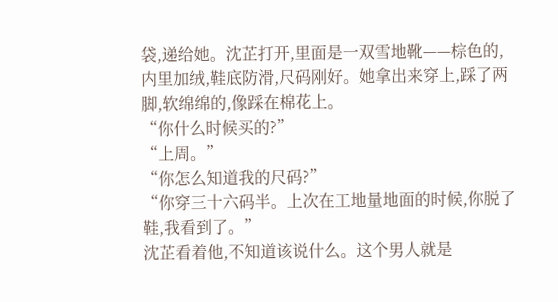袋,递给她。沈芷打开,里面是一双雪地靴——棕色的,内里加绒,鞋底防滑,尺码刚好。她拿出来穿上,踩了两脚,软绵绵的,像踩在棉花上。
“你什么时候买的?”
“上周。”
“你怎么知道我的尺码?”
“你穿三十六码半。上次在工地量地面的时候,你脱了鞋,我看到了。”
沈芷看着他,不知道该说什么。这个男人就是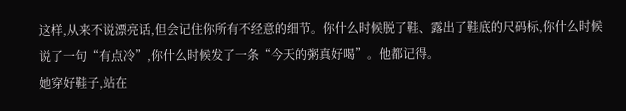这样,从来不说漂亮话,但会记住你所有不经意的细节。你什么时候脱了鞋、露出了鞋底的尺码标,你什么时候说了一句“有点冷”,你什么时候发了一条“今天的粥真好喝”。他都记得。
她穿好鞋子,站在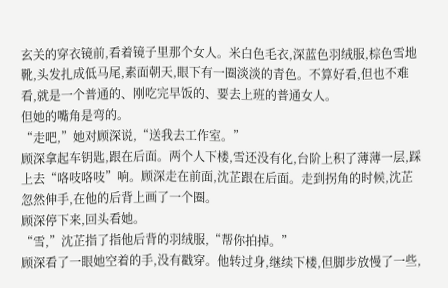玄关的穿衣镜前,看着镜子里那个女人。米白色毛衣,深蓝色羽绒服,棕色雪地靴,头发扎成低马尾,素面朝天,眼下有一圈淡淡的青色。不算好看,但也不难看,就是一个普通的、刚吃完早饭的、要去上班的普通女人。
但她的嘴角是弯的。
“走吧,”她对顾深说,“送我去工作室。”
顾深拿起车钥匙,跟在后面。两个人下楼,雪还没有化,台阶上积了薄薄一层,踩上去“咯吱咯吱”响。顾深走在前面,沈芷跟在后面。走到拐角的时候,沈芷忽然伸手,在他的后背上画了一个圈。
顾深停下来,回头看她。
“雪,”沈芷指了指他后背的羽绒服,“帮你拍掉。”
顾深看了一眼她空着的手,没有戳穿。他转过身,继续下楼,但脚步放慢了一些,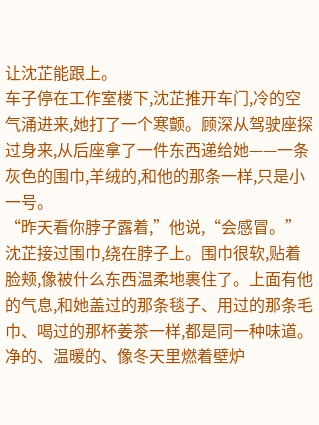让沈芷能跟上。
车子停在工作室楼下,沈芷推开车门,冷的空气涌进来,她打了一个寒颤。顾深从驾驶座探过身来,从后座拿了一件东西递给她——一条灰色的围巾,羊绒的,和他的那条一样,只是小一号。
“昨天看你脖子露着,”他说,“会感冒。”
沈芷接过围巾,绕在脖子上。围巾很软,贴着脸颊,像被什么东西温柔地裹住了。上面有他的气息,和她盖过的那条毯子、用过的那条毛巾、喝过的那杯姜茶一样,都是同一种味道。净的、温暖的、像冬天里燃着壁炉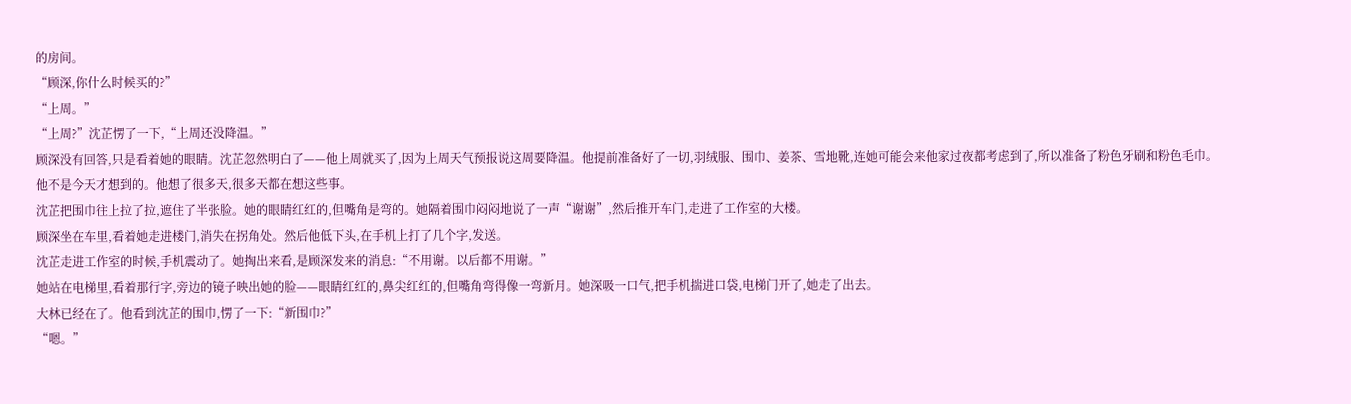的房间。
“顾深,你什么时候买的?”
“上周。”
“上周?”沈芷愣了一下,“上周还没降温。”
顾深没有回答,只是看着她的眼睛。沈芷忽然明白了——他上周就买了,因为上周天气预报说这周要降温。他提前准备好了一切,羽绒服、围巾、姜茶、雪地靴,连她可能会来他家过夜都考虑到了,所以准备了粉色牙刷和粉色毛巾。
他不是今天才想到的。他想了很多天,很多天都在想这些事。
沈芷把围巾往上拉了拉,遮住了半张脸。她的眼睛红红的,但嘴角是弯的。她隔着围巾闷闷地说了一声“谢谢”,然后推开车门,走进了工作室的大楼。
顾深坐在车里,看着她走进楼门,消失在拐角处。然后他低下头,在手机上打了几个字,发送。
沈芷走进工作室的时候,手机震动了。她掏出来看,是顾深发来的消息:“不用谢。以后都不用谢。”
她站在电梯里,看着那行字,旁边的镜子映出她的脸——眼睛红红的,鼻尖红红的,但嘴角弯得像一弯新月。她深吸一口气,把手机揣进口袋,电梯门开了,她走了出去。
大林已经在了。他看到沈芷的围巾,愣了一下:“新围巾?”
“嗯。”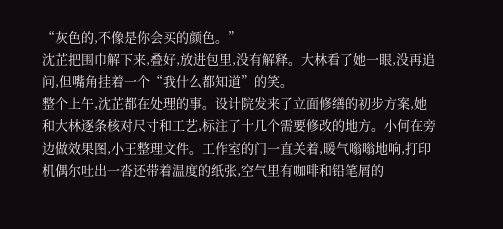“灰色的,不像是你会买的颜色。”
沈芷把围巾解下来,叠好,放进包里,没有解释。大林看了她一眼,没再追问,但嘴角挂着一个“我什么都知道”的笑。
整个上午,沈芷都在处理的事。设计院发来了立面修缮的初步方案,她和大林逐条核对尺寸和工艺,标注了十几个需要修改的地方。小何在旁边做效果图,小王整理文件。工作室的门一直关着,暖气嗡嗡地响,打印机偶尔吐出一沓还带着温度的纸张,空气里有咖啡和铅笔屑的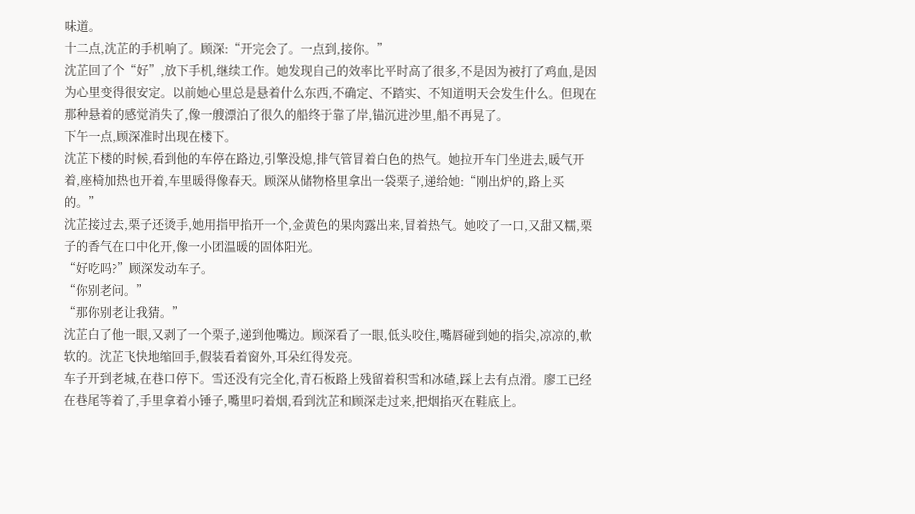味道。
十二点,沈芷的手机响了。顾深:“开完会了。一点到,接你。”
沈芷回了个“好”,放下手机,继续工作。她发现自己的效率比平时高了很多,不是因为被打了鸡血,是因为心里变得很安定。以前她心里总是悬着什么东西,不确定、不踏实、不知道明天会发生什么。但现在那种悬着的感觉消失了,像一艘漂泊了很久的船终于靠了岸,锚沉进沙里,船不再晃了。
下午一点,顾深准时出现在楼下。
沈芷下楼的时候,看到他的车停在路边,引擎没熄,排气管冒着白色的热气。她拉开车门坐进去,暖气开着,座椅加热也开着,车里暖得像春天。顾深从储物格里拿出一袋栗子,递给她:“刚出炉的,路上买的。”
沈芷接过去,栗子还烫手,她用指甲掐开一个,金黄色的果肉露出来,冒着热气。她咬了一口,又甜又糯,栗子的香气在口中化开,像一小团温暖的固体阳光。
“好吃吗?”顾深发动车子。
“你别老问。”
“那你别老让我猜。”
沈芷白了他一眼,又剥了一个栗子,递到他嘴边。顾深看了一眼,低头咬住,嘴唇碰到她的指尖,凉凉的,軟软的。沈芷飞快地缩回手,假装看着窗外,耳朵红得发亮。
车子开到老城,在巷口停下。雪还没有完全化,青石板路上残留着积雪和冰碴,踩上去有点滑。廖工已经在巷尾等着了,手里拿着小锤子,嘴里叼着烟,看到沈芷和顾深走过来,把烟掐灭在鞋底上。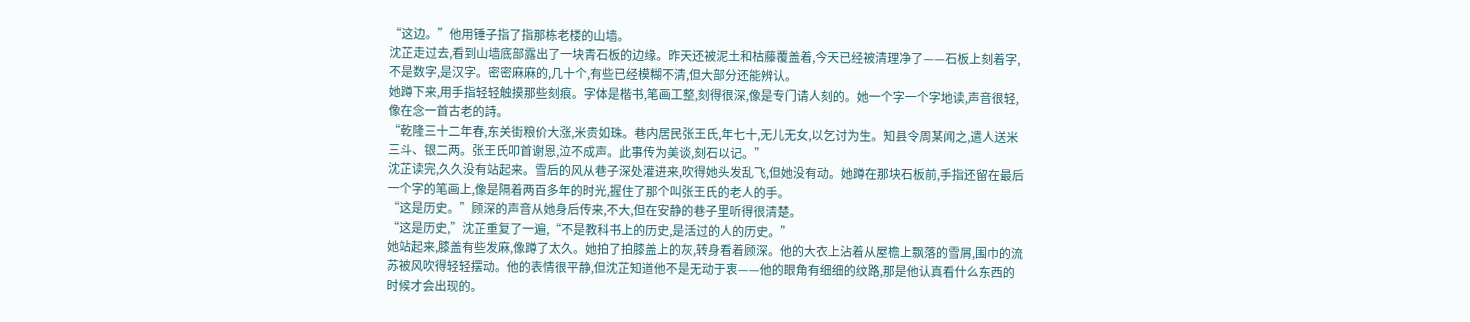“这边。”他用锤子指了指那栋老楼的山墙。
沈芷走过去,看到山墙底部露出了一块青石板的边缘。昨天还被泥土和枯藤覆盖着,今天已经被清理净了——石板上刻着字,不是数字,是汉字。密密麻麻的,几十个,有些已经模糊不清,但大部分还能辨认。
她蹲下来,用手指轻轻触摸那些刻痕。字体是楷书,笔画工整,刻得很深,像是专门请人刻的。她一个字一个字地读,声音很轻,像在念一首古老的詩。
“乾隆三十二年春,东关街粮价大涨,米贵如珠。巷内居民张王氏,年七十,无儿无女,以乞讨为生。知县令周某闻之,遣人送米三斗、银二两。张王氏叩首谢恩,泣不成声。此事传为美谈,刻石以记。”
沈芷读完,久久没有站起来。雪后的风从巷子深处灌进来,吹得她头发乱飞,但她没有动。她蹲在那块石板前,手指还留在最后一个字的笔画上,像是隔着两百多年的时光,握住了那个叫张王氏的老人的手。
“这是历史。”顾深的声音从她身后传来,不大,但在安静的巷子里听得很清楚。
“这是历史,”沈芷重复了一遍,“不是教科书上的历史,是活过的人的历史。”
她站起来,膝盖有些发麻,像蹲了太久。她拍了拍膝盖上的灰,转身看着顾深。他的大衣上沾着从屋檐上飘落的雪屑,围巾的流苏被风吹得轻轻摆动。他的表情很平静,但沈芷知道他不是无动于衷——他的眼角有细细的纹路,那是他认真看什么东西的时候才会出现的。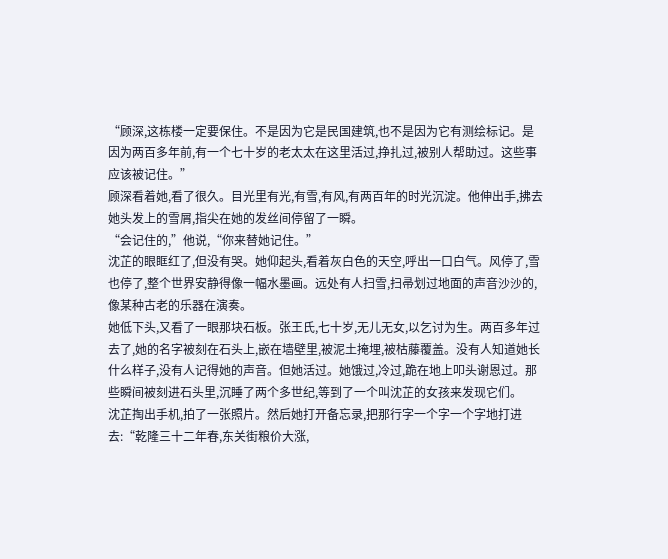“顾深,这栋楼一定要保住。不是因为它是民国建筑,也不是因为它有测绘标记。是因为两百多年前,有一个七十岁的老太太在这里活过,挣扎过,被别人帮助过。这些事应该被记住。”
顾深看着她,看了很久。目光里有光,有雪,有风,有两百年的时光沉淀。他伸出手,拂去她头发上的雪屑,指尖在她的发丝间停留了一瞬。
“会记住的,”他说,“你来替她记住。”
沈芷的眼眶红了,但没有哭。她仰起头,看着灰白色的天空,呼出一口白气。风停了,雪也停了,整个世界安静得像一幅水墨画。远处有人扫雪,扫帚划过地面的声音沙沙的,像某种古老的乐器在演奏。
她低下头,又看了一眼那块石板。张王氏,七十岁,无儿无女,以乞讨为生。两百多年过去了,她的名字被刻在石头上,嵌在墙壁里,被泥土掩埋,被枯藤覆盖。没有人知道她长什么样子,没有人记得她的声音。但她活过。她饿过,冷过,跪在地上叩头谢恩过。那些瞬间被刻进石头里,沉睡了两个多世纪,等到了一个叫沈芷的女孩来发现它们。
沈芷掏出手机,拍了一张照片。然后她打开备忘录,把那行字一个字一个字地打进去:“乾隆三十二年春,东关街粮价大涨,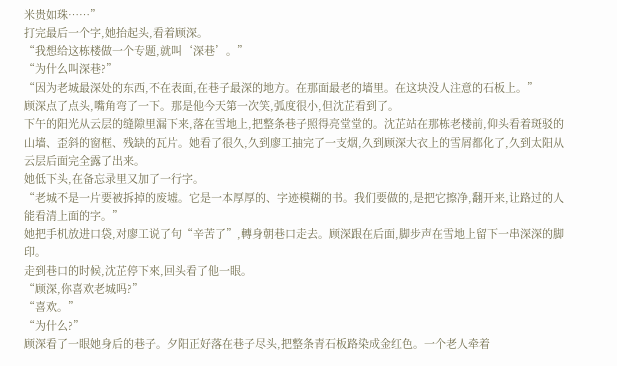米贵如珠……”
打完最后一个字,她抬起头,看着顾深。
“我想给这栋楼做一个专题,就叫‘深巷’。”
“为什么叫深巷?”
“因为老城最深处的东西,不在表面,在巷子最深的地方。在那面最老的墙里。在这块没人注意的石板上。”
顾深点了点头,嘴角弯了一下。那是他今天第一次笑,弧度很小,但沈芷看到了。
下午的阳光从云层的缝隙里漏下来,落在雪地上,把整条巷子照得亮堂堂的。沈芷站在那栋老楼前,仰头看着斑驳的山墙、歪斜的窗框、残缺的瓦片。她看了很久,久到廖工抽完了一支烟,久到顾深大衣上的雪屑都化了,久到太阳从云层后面完全露了出来。
她低下头,在备忘录里又加了一行字。
“老城不是一片要被拆掉的废墟。它是一本厚厚的、字迹模糊的书。我们要做的,是把它擦净,翻开来,让路过的人能看清上面的字。”
她把手机放进口袋,对廖工说了句“辛苦了”,轉身朝巷口走去。顾深跟在后面,脚步声在雪地上留下一串深深的脚印。
走到巷口的时候,沈芷停下來,回头看了他一眼。
“顾深,你喜欢老城吗?”
“喜欢。”
“为什么?”
顾深看了一眼她身后的巷子。夕阳正好落在巷子尽头,把整条青石板路染成金红色。一个老人牵着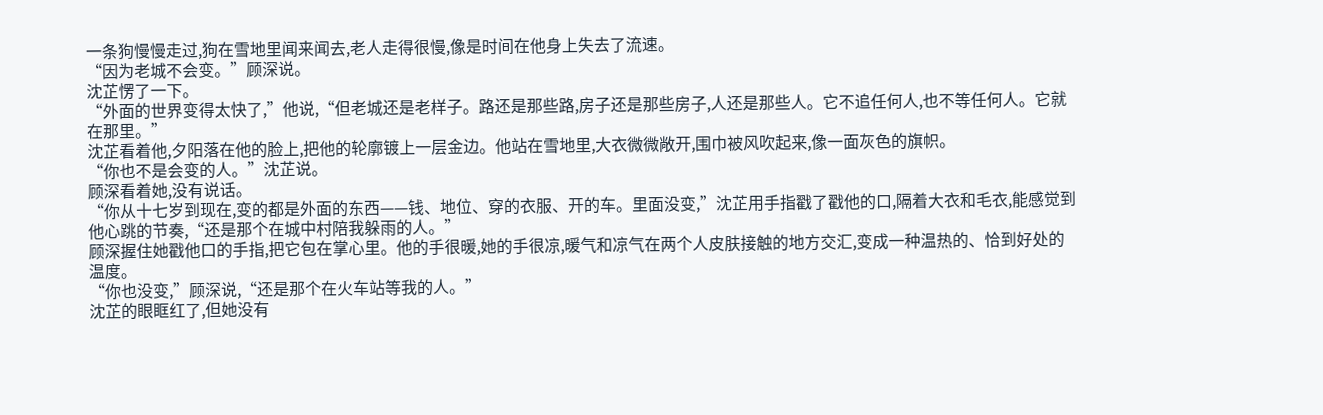一条狗慢慢走过,狗在雪地里闻来闻去,老人走得很慢,像是时间在他身上失去了流速。
“因为老城不会变。”顾深说。
沈芷愣了一下。
“外面的世界变得太快了,”他说,“但老城还是老样子。路还是那些路,房子还是那些房子,人还是那些人。它不追任何人,也不等任何人。它就在那里。”
沈芷看着他,夕阳落在他的脸上,把他的轮廓镀上一层金边。他站在雪地里,大衣微微敞开,围巾被风吹起来,像一面灰色的旗帜。
“你也不是会变的人。”沈芷说。
顾深看着她,没有说话。
“你从十七岁到现在,变的都是外面的东西——钱、地位、穿的衣服、开的车。里面没变,”沈芷用手指戳了戳他的口,隔着大衣和毛衣,能感觉到他心跳的节奏,“还是那个在城中村陪我躲雨的人。”
顾深握住她戳他口的手指,把它包在掌心里。他的手很暖,她的手很凉,暖气和凉气在两个人皮肤接触的地方交汇,变成一种温热的、恰到好处的温度。
“你也没变,”顾深说,“还是那个在火车站等我的人。”
沈芷的眼眶红了,但她没有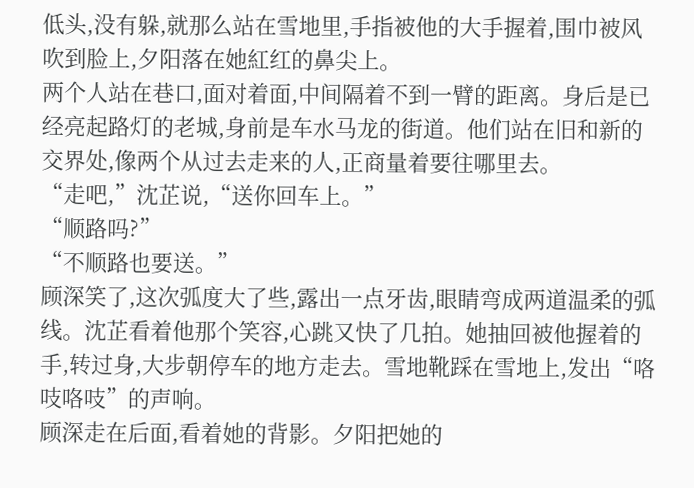低头,没有躲,就那么站在雪地里,手指被他的大手握着,围巾被风吹到脸上,夕阳落在她紅红的鼻尖上。
两个人站在巷口,面对着面,中间隔着不到一臂的距离。身后是已经亮起路灯的老城,身前是车水马龙的街道。他们站在旧和新的交界处,像两个从过去走来的人,正商量着要往哪里去。
“走吧,”沈芷说,“送你回车上。”
“顺路吗?”
“不顺路也要送。”
顾深笑了,这次弧度大了些,露出一点牙齿,眼睛弯成两道温柔的弧线。沈芷看着他那个笑容,心跳又快了几拍。她抽回被他握着的手,转过身,大步朝停车的地方走去。雪地靴踩在雪地上,发出“咯吱咯吱”的声响。
顾深走在后面,看着她的背影。夕阳把她的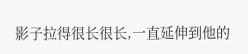影子拉得很长很长,一直延伸到他的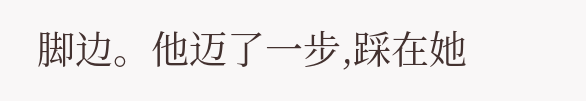脚边。他迈了一步,踩在她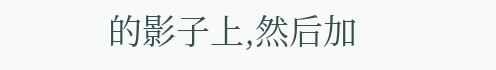的影子上,然后加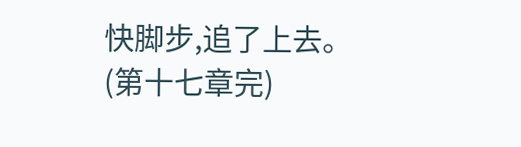快脚步,追了上去。
(第十七章完)